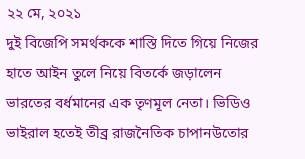২২ মে, ২০২১
দুই বিজেপি সমর্থককে শাস্তি দিতে গিয়ে নিজের হাতে আইন তুলে নিয়ে বিতর্কে জড়ালেন ভারতের বর্ধমানের এক তৃণমূল নেতা। ভিডিও ভাইরাল হতেই তীব্র রাজনৈতিক চাপানউতোর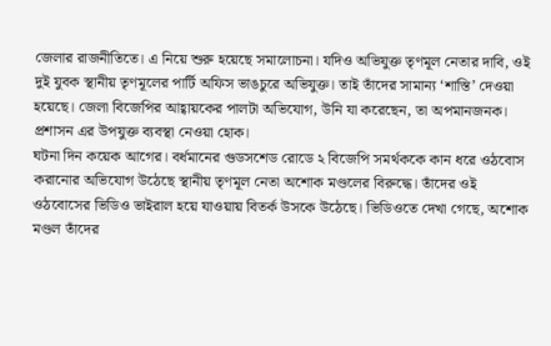জেলার রাজনীতিতে। এ নিয়ে শুরু হয়েছে সমালোচনা। যদিও অভিযুক্ত তৃণমূল নেতার দাবি, ওই দুই যুবক স্থানীয় তৃণমূলের পার্টি অফিস ভাঙচুরে অভিযুক্ত। তাই তাঁদের সামান্য ‘শাস্তি’ দেওয়া হয়েছে। জেলা বিজেপির আহ্বায়কের পালটা অভিযোগ, উনি যা করেছেন, তা অপমানজনক। প্রশাসন এর উপযুক্ত ব্যবস্থা নেওয়া হোক।
ঘটনা দিন কয়েক আগের। বর্ধমানের গুডসশেড রোডে ২ বিজেপি সমর্থককে কান ধরে ওঠবোস করানোর অভিযোগ উঠেছে স্থানীয় তৃণমূল নেতা অশোক মণ্ডলের বিরুদ্ধে। তাঁদের ওই ওঠবোসের ভিডিও ভাইরাল হয়ে যাওয়ায় বিতর্ক উসকে উঠেছে। ভিডিওতে দেখা গেছে, অশোক মণ্ডল তাঁদের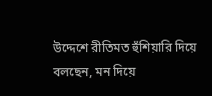উদ্দেশে রীতিমত হুঁশিয়ারি দিয়ে বলছেন, মন দিয়ে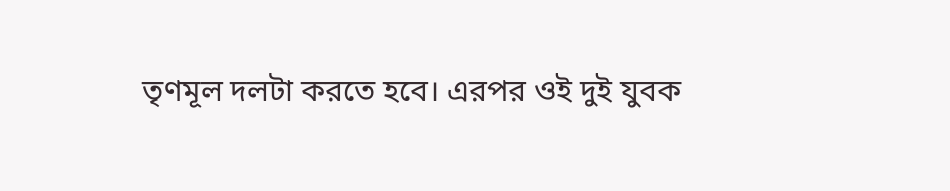তৃণমূল দলটা করতে হবে। এরপর ওই দুই যুবক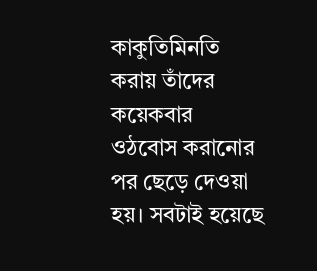কাকুতিমিনতি করায় তাঁদের কয়েকবার ওঠবোস করানোর পর ছেড়ে দেওয়া হয়। সবটাই হয়েছে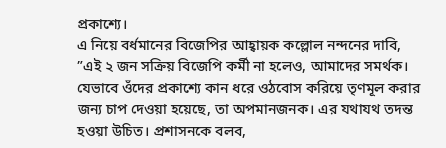প্রকাশ্যে।
এ নিয়ে বর্ধমানের বিজেপির আহ্বায়ক কল্লোল নন্দনের দাবি, ”এই ২ জন সক্রিয় বিজেপি কর্মী না হলেও, আমাদের সমর্থক। যেভাবে ওঁদের প্রকাশ্যে কান ধরে ওঠবোস করিয়ে তৃণমূল করার জন্য চাপ দেওয়া হয়েছে, তা অপমানজনক। এর যথাযথ তদন্ত হওয়া উচিত। প্রশাসনকে বলব,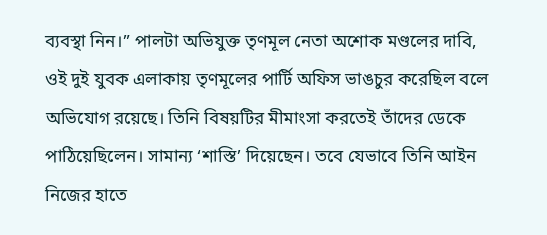ব্যবস্থা নিন।” পালটা অভিযুক্ত তৃণমূল নেতা অশোক মণ্ডলের দাবি, ওই দুই যুবক এলাকায় তৃণমূলের পার্টি অফিস ভাঙচুর করেছিল বলে অভিযোগ রয়েছে। তিনি বিষয়টির মীমাংসা করতেই তাঁদের ডেকে পাঠিয়েছিলেন। সামান্য ‘শাস্তি’ দিয়েছেন। তবে যেভাবে তিনি আইন নিজের হাতে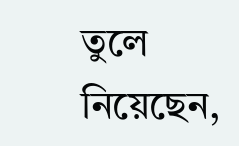তুলে নিয়েছেন,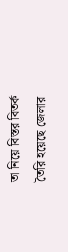তা নিয়ে বিস্তর বিতর্ক তৈরি হয়েছে জেলার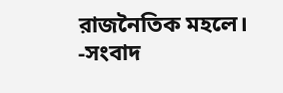রাজনৈতিক মহলে। -সংবাদ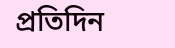প্রতিদিন